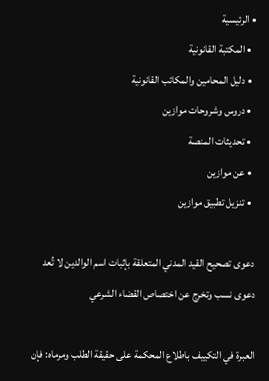• الرئيسية
  • المكتبة القانونية
  • دليل المحامين والمكاتب القانونية
  • دروس وشروحات موازين
  • تحديثات المنصة
  • عن موازين
  • تنزيل تطبيق موازين

دعوى تصحيح القيد المدني المتعلقة بإثبات اسم الوالدين لا تُعد دعوى نسب وتخرج عن اختصاص القضاء الشرعي

العبرة في التكييف باطلاع المحكمة على حقيقة الطلب ومرماه: فإن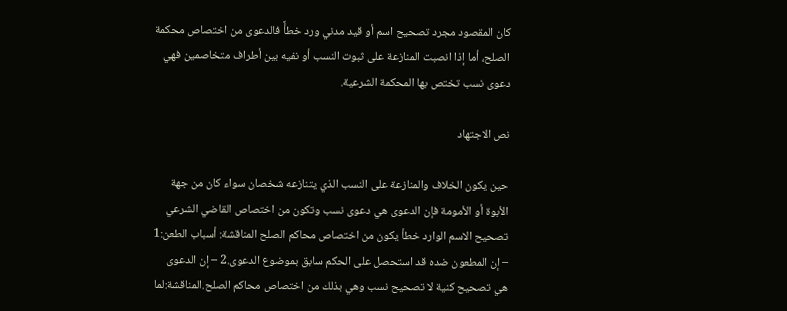كان المقصود مجرد تصحيح اسم أو قيد مدني ورد خطأً فالدعوى من اختصاص محكمة الصلح، أما إذا انصبت المنازعة على ثبوت النسب أو نفيه بين أطراف متخاصمين فهي دعوى نسب تختص بها المحكمة الشرعية.

نص الاجتهاد

حين يكون الخلاف والمنازعة على النسب الذي يتنازعه شخصان سواء كان من جهة الأبوة أو الأمومة فإن الدعوى هي دعوى نسب وتكون من اختصاص القاضي الشرعي تصحيح الاسم الوارد خطأ يكون من اختصاص محاكم الصلح المناقشة: أسباب الطعن:1 – إن المطعون ضده قد استحصل على الحكم سابق بموضوع الدعوى.2 – إن الدعوى هي تصحيح كنية لا تصحيح نسب وهي بذلك من اختصاص محاكم الصلح.المناقشة:لما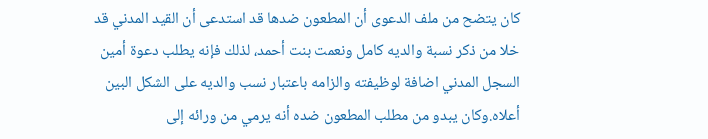كان يتضح من ملف الدعوى أن المطعون ضدها قد استدعى أن القيد المدني قد خلا من ذكر نسبة والديه كامل ونعمت بنت أحمد، لذلك فإنه يطلب دعوة أمين السجل المدني اضافة لوظيفته والزامه باعتبار نسب والديه على الشكل البين أعلاه.وكان يبدو من مطلب المطعون ضده أنه يرمي من ورائه إلى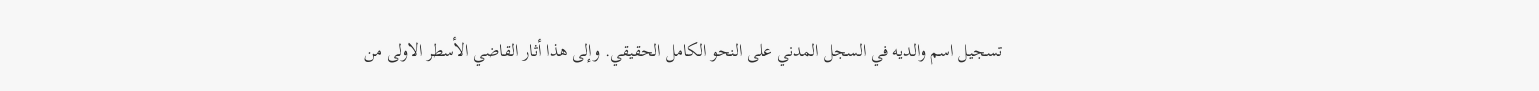تسجيل اسم والديه في السجل المدني على النحو الكامل الحقيقي. وإلى هذا أثار القاضي الأسطر الاولى من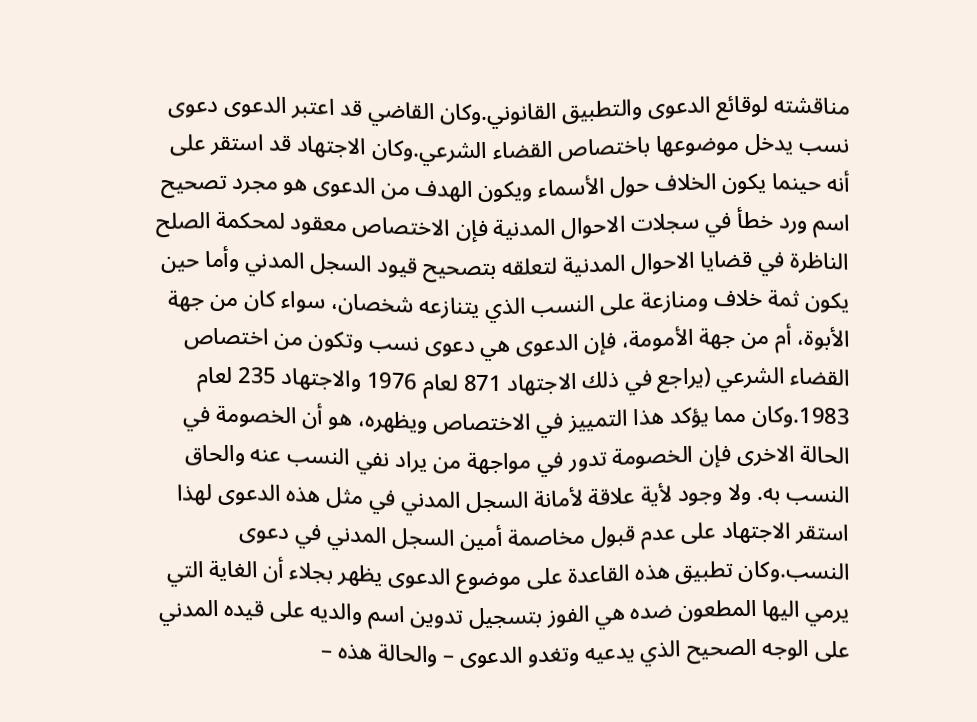مناقشته لوقائع الدعوى والتطبيق القانوني.وكان القاضي قد اعتبر الدعوى دعوى نسب يدخل موضوعها باختصاص القضاء الشرعي.وكان الاجتهاد قد استقر على أنه حينما يكون الخلاف حول الأسماء ويكون الهدف من الدعوى هو مجرد تصحيح اسم ورد خطأ في سجلات الاحوال المدنية فإن الاختصاص معقود لمحكمة الصلح الناظرة في قضايا الاحوال المدنية لتعلقه بتصحيح قيود السجل المدني وأما حين يكون ثمة خلاف ومنازعة على النسب الذي يتنازعه شخصان، سواء كان من جهة الأبوة، أم من جهة الأمومة، فإن الدعوى هي دعوى نسب وتكون من اختصاص القضاء الشرعي (يراجع في ذلك الاجتهاد 871 لعام 1976 والاجتهاد 235 لعام 1983.وكان مما يؤكد هذا التمييز في الاختصاص ويظهره، هو أن الخصومة في الحالة الاخرى فإن الخصومة تدور في مواجهة من يراد نفي النسب عنه والحاق النسب به. ولا وجود لأية علاقة لأمانة السجل المدني في مثل هذه الدعوى لهذا استقر الاجتهاد على عدم قبول مخاصمة أمين السجل المدني في دعوى النسب.وكان تطبيق هذه القاعدة على موضوع الدعوى يظهر بجلاء أن الغاية التي يرمي اليها المطعون ضده هي الفوز بتسجيل تدوين اسم والديه على قيده المدني على الوجه الصحيح الذي يدعيه وتغدو الدعوى – والحالة هذه –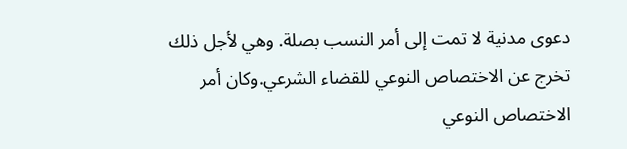دعوى مدنية لا تمت إلى أمر النسب بصلة. وهي لأجل ذلك تخرج عن الاختصاص النوعي للقضاء الشرعي.وكان أمر الاختصاص النوعي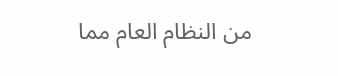من النظام العام مما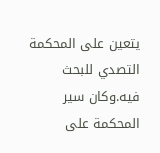يتعين على المحكمة التصدي للبحث فيه.وكان سير المحكمة على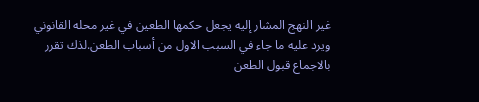غير النهج المشار إليه يجعل حكمها الطعين في غير محله القانوني ويرد عليه ما جاء في السبب الاول من أسباب الطعن.لذك تقرر بالاجماع قبول الطعن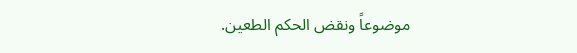موضوعاً ونقض الحكم الطعين.